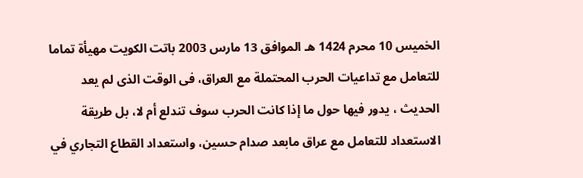الخميس 10 محرم 1424 هـ الموافق 13 مارس 2003 باتت الكويت مهيأة تماما للتعامل مع تداعيات الحرب المحتملة مع العراق، فى الوقت الذى لم يعد الحديث ، يدور فيها حول ما إذا كانت الحرب سوف تندلع أم لا، بل طريقة الاستعداد للتعامل مع عراق مابعد صدام حسين، واستعداد القطاع التجاري في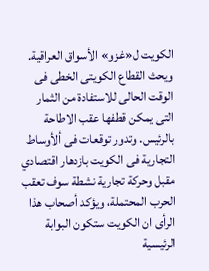الكويت ل«غزو» الأسواق العراقية. ويحث القطاع الكويتى الخطى فى الوقت الحالى للاستفادة من الثمار التى يمكن قطفها عقب الاطاحة بالرئيس. وتدور توقعات فى ألأوساط التجارية فى الكويت بازدهار اقتصادي مقبل وحركة تجارية نشطة سوف تعقب الحرب المحتملة، ويؤكد أصحاب هذا الرأى ان الكويت ستكون البوابة الرئيسية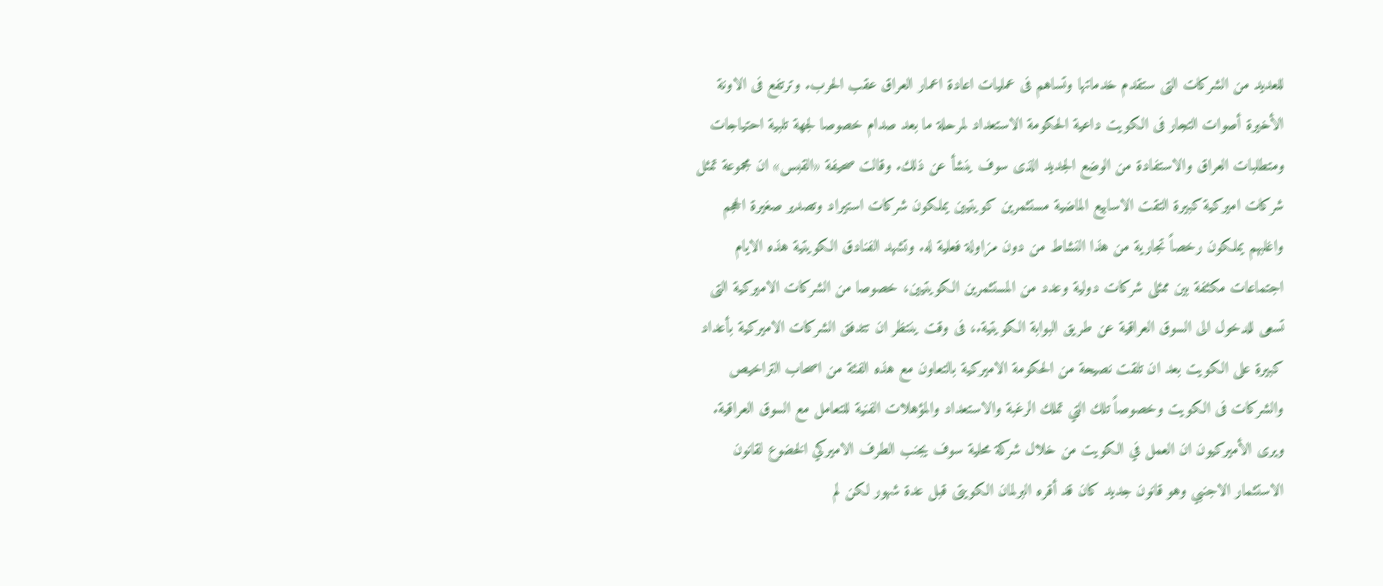للعديد من الشركات التى ستقدم خدماتها وتساهم فى عمليات اعادة اعمار العراق عقب الحرب. وترتفع فى الاونة الأخيرة أصوات التجار فى الكويت داعية الحكومة الاستعداد لمرحلة ما بعد صدام خصوصا لجهة تلبية احتياجات ومتطلبات العراق والاستفادة من الوضع الجديد الذى سوف ينشأ عن ذلك. وقالت صحيفة «القبس» ان مجموعة تمثل شركات اميركية كبيرة التقت الاسابيع الماضية مستثمرين كويتيين يملكون شركات استيراد وتصدير صغيرة الحجم واغلبهم يملكون رخصاً تجارية من هذا النشاط من دون مزاولة فعلية له. وتشهد الفنادق الكويتية هذه الايام اجتماعات مكثفة بين ممثلى شركات دولية وعدد من المستثمرين الكويتيين، خصوصا من الشركات الاميركية التى تسعى للدخول الى السوق العراقية عن طريق البوابة الكويتية.، فى وقت ينتظر ان تتدفق الشركات الاميركية بأعداد كبيرة على الكويت بعد ان تلقت نصيحة من الحكومة الاميركية بالتعاون مع هذه الفئة من اصحاب التراخيص والشركات فى الكويت وخصوصاً تلك التي تملك الرغبة والاستعداد والمؤهلات الفنية للتعامل مع السوق العراقية. ويرى الأميركيون ان العمل في الكويت من خلال شركة محلية سوف يجنب الطرف الاميركي الخضوع لقانون الاستثمار الاجنبي وهو قانون جديد كان قد أقره البرلمان الكويتى قبل عدة شهور لكن لم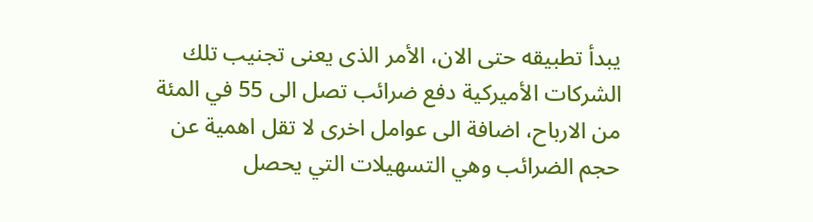يبدأ تطبيقه حتى الان، الأمر الذى يعنى تجنيب تلك الشركات الأميركية دفع ضرائب تصل الى 55 في المئة من الارباح، اضافة الى عوامل اخرى لا تقل اهمية عن حجم الضرائب وهي التسهيلات التي يحصل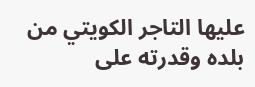عليها التاجر الكويتي من بلده وقدرته على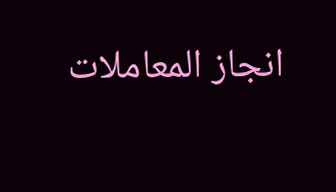انجاز المعاملات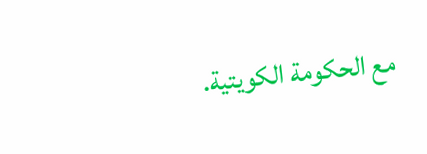مع الحكومة الكويتية.